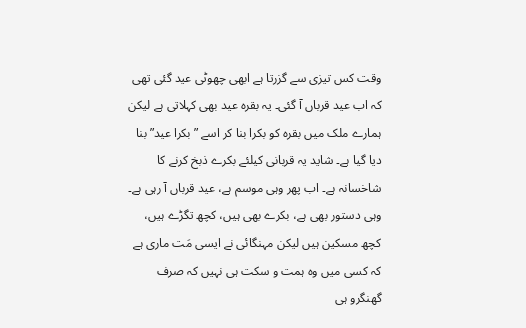وقت کس تیزی سے گزرتا ہے ابھی چھوٹی عید گئی تھی کہ اب عید قرباں آ گئی۔ یہ بقرہ عید بھی کہلاتی ہے لیکن ہمارے ملک میں بقرہ کو بکرا بنا کر اسے ”بکرا عید” بنا دیا گیا ہے۔ شاید یہ قربانی کیلئے بکرے ذبخ کرنے کا شاخسانہ ہے۔ اب پھر وہی موسم ہے، عید قرباں آ رہی ہے۔ وہی دستور بھی ہے، بکرے بھی ہیں، کچھ تگڑے ہیں، کچھ مسکین ہیں لیکن مہنگائی نے ایسی مَت ماری ہے کہ کسی میں وہ ہمت و سکت ہی نہیں کہ صرف گھنگرو ہی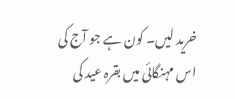خرید لیں۔ کون ہے جو آج کی اس مہنگائی میں بقرہ عید کی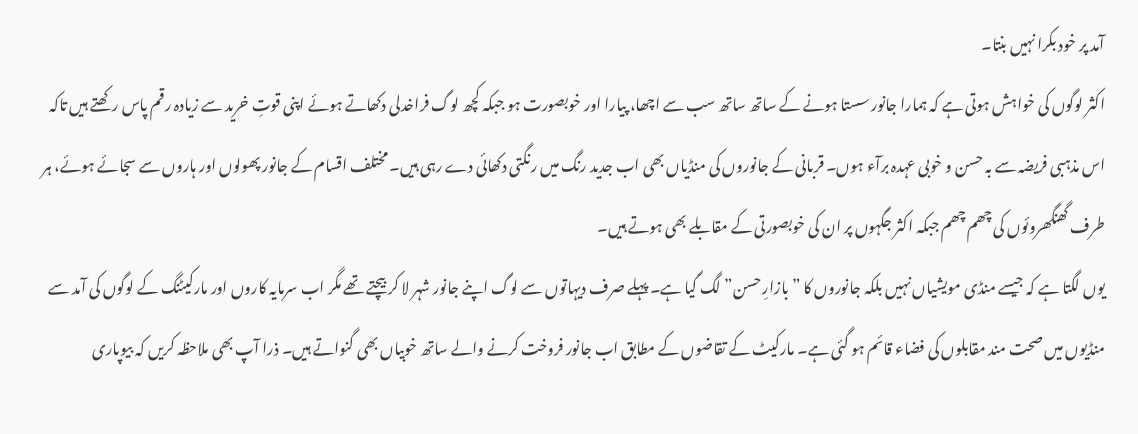آمد پر خود بکرا نہیں بنتا۔
اکثر لوگوں کی خواہش ہوتی ہے کہ ہمارا جانور سستا ہونے کے ساتھ ساتھ سب سے اچھا، پیارا اور خوبصورت ہو جبکہ کچھ لوگ فراخدلی دکھاتے ہوئے اپنی قوتِ خرید سے زیادہ رقم پاس رکھتے ہیں تاکہ اس مذہبی فریضہ سے بہ حسن و خوبی عہدہ برآء ہوں۔ قربانی کے جانوروں کی منڈیاں بھی اب جدید رنگ میں رنگتی دکھائی دے رہی ہیں۔ مختلف اقسام کے جانور پھولوں اور ہاروں سے سجائے ہوئے، ہر طرف گھنگھروئوں کی چھم چھم جبکہ اکثر جگہوں پر ان کی خوبصورتی کے مقابلے بھی ہوتے ہیں۔
یوں لگتا ہے کہ جیسے منڈی مویشیاں نہیں بلکہ جانوروں کا ”بازارِ حسن” لگ گیا ہے۔ پہلے صرف دیہاتوں سے لوگ اپنے جانور شہر لا کر بیچتے تھے مگر اب سرمایہ کاروں اور مارکیٹنگ کے لوگوں کی آمد سے منڈیوں میں صحت مند مقابلوں کی فضاء قائم ہو گئی ہے۔ مارکیٹ کے تقاضوں کے مطابق اب جانور فروخت کرنے والے ساتھ خوبیاں بھی گنواتے ہیں۔ ذرا آپ بھی ملاحظہ کریں کہ بیوپاری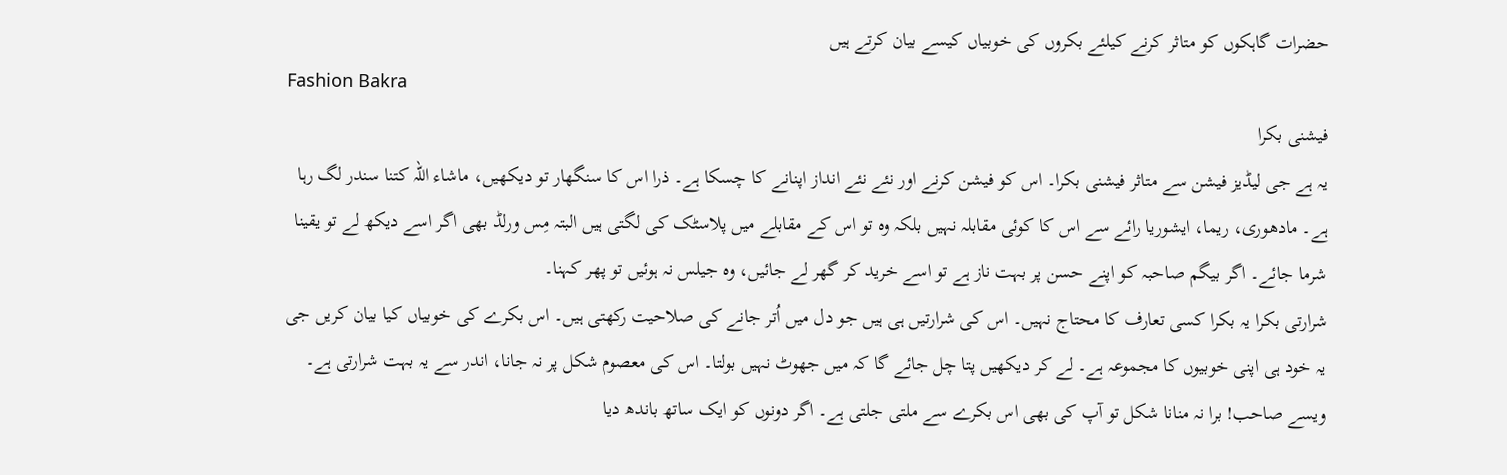حضرات گاہکوں کو متاثر کرنے کیلئے بکروں کی خوبیاں کیسے بیان کرتے ہیں
Fashion Bakra
فیشنی بکرا
یہ ہے جی لیڈیز فیشن سے متاثر فیشنی بکرا۔ اس کو فیشن کرنے اور نئے نئے انداز اپنانے کا چسکا ہے۔ ذرا اس کا سنگھار تو دیکھیں، ماشاء اللہ کتنا سندر لگ رہا ہے۔ مادھوری، ریما، ایشوریا رائے سے اس کا کوئی مقابلہ نہیں بلکہ وہ تو اس کے مقابلے میں پلاسٹک کی لگتی ہیں البتہ مِس ورلڈ بھی اگر اسے دیکھ لے تو یقینا شرما جائے۔ اگر بیگم صاحبہ کو اپنے حسن پر بہت ناز ہے تو اسے خرید کر گھر لے جائیں، وہ جیلس نہ ہوئیں تو پھر کہنا۔
شرارتی بکرا یہ بکرا کسی تعارف کا محتاج نہیں۔ اس کی شرارتیں ہی ہیں جو دل میں اُتر جانے کی صلاحیت رکھتی ہیں۔ اس بکرے کی خوبیاں کیا بیان کریں جی یہ خود ہی اپنی خوبیوں کا مجموعہ ہے۔ لے کر دیکھیں پتا چل جائے گا کہ میں جھوٹ نہیں بولتا۔ اس کی معصوم شکل پر نہ جانا، اندر سے یہ بہت شرارتی ہے۔ ویسے صاحب! برا نہ منانا شکل تو آپ کی بھی اس بکرے سے ملتی جلتی ہے۔ اگر دونوں کو ایک ساتھ باندھ دیا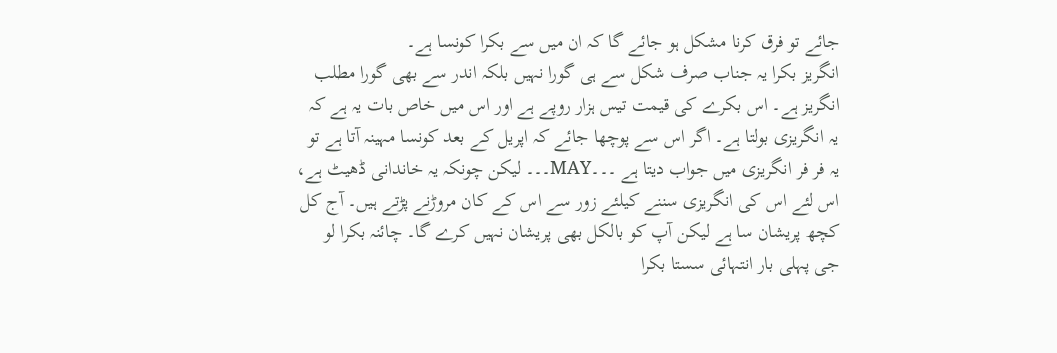جائے تو فرق کرنا مشکل ہو جائے گا کہ ان میں سے بکرا کونسا ہے۔
انگریز بکرا یہ جناب صرف شکل سے ہی گورا نہیں بلکہ اندر سے بھی گورا مطلب انگریز ہے۔ اس بکرے کی قیمت تیس ہزار روپے ہے اور اس میں خاص بات یہ ہے کہ یہ انگریزی بولتا ہے۔ اگر اس سے پوچھا جائے کہ اپریل کے بعد کونسا مہینہ آتا ہے تو یہ فر فر انگریزی میں جواب دیتا ہے ۔۔۔MAY۔۔۔ لیکن چونکہ یہ خاندانی ڈھیٹ ہے، اس لئے اس کی انگریزی سننے کیلئے زور سے اس کے کان مروڑنے پڑتے ہیں۔ آج کل کچھ پریشان سا ہے لیکن آپ کو بالکل بھی پریشان نہیں کرے گا۔ چائنہ بکرا لو جی پہلی بار انتہائی سستا بکرا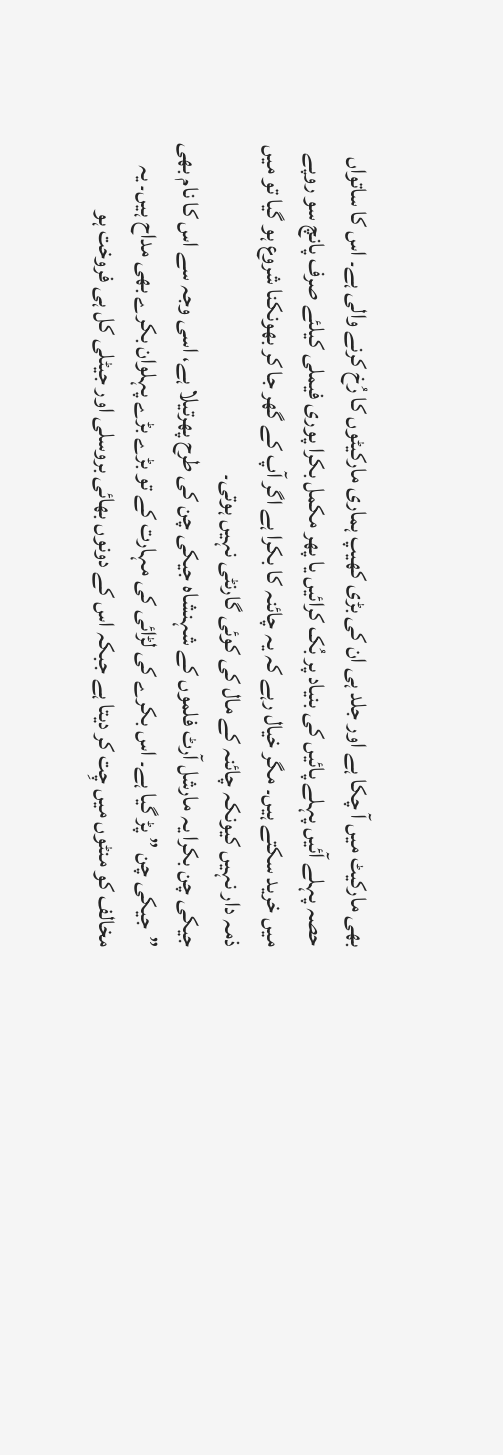بھی مارکیٹ میں آ چکا ہے اور جلد ہی ان کی بڑی کھیپ ہماری مارکیٹوں کا رُخ کرنے والی ہے۔ اس کا ساتواں حصہ پہلے آئیں پہلے پائیں کی بنیاد پر بُک کرائیں یا پھر مکمل بکرا پوری فیملی کیلئے صرف پانچ سو روپے میں خرید سکتے ہیں۔ مگر خیال رہے کہ یہ چائنہ کا بکرا ہے اگر آپ کے گھر جا کر بھونکنا شروع ہو گیا تو میں ذمہ دار نہیں کیونکہ چائنہ کے مال کی کوئی گارنٹی نہیں ہوتی۔
جیکی چن بکرا یہ مارشل آرٹ فلموں کے شہنشاہ جیکی چن کی طرح پھرتیلا ہے، اسی وجہ سے اس کا نام بھی ”جیکی چن ” پڑ گیا ہے۔ اس بکرے کی لڑائی کی مہارت کے تو بڑے بڑے پہلوان بکرے بھی مداح ہیں۔ یہ مخالف کو منٹوں میں چِت کر دیتا ہے جبکہ اس کے دونوں بھائی بروسلی اور جیٹلی کل ہی فروخت ہو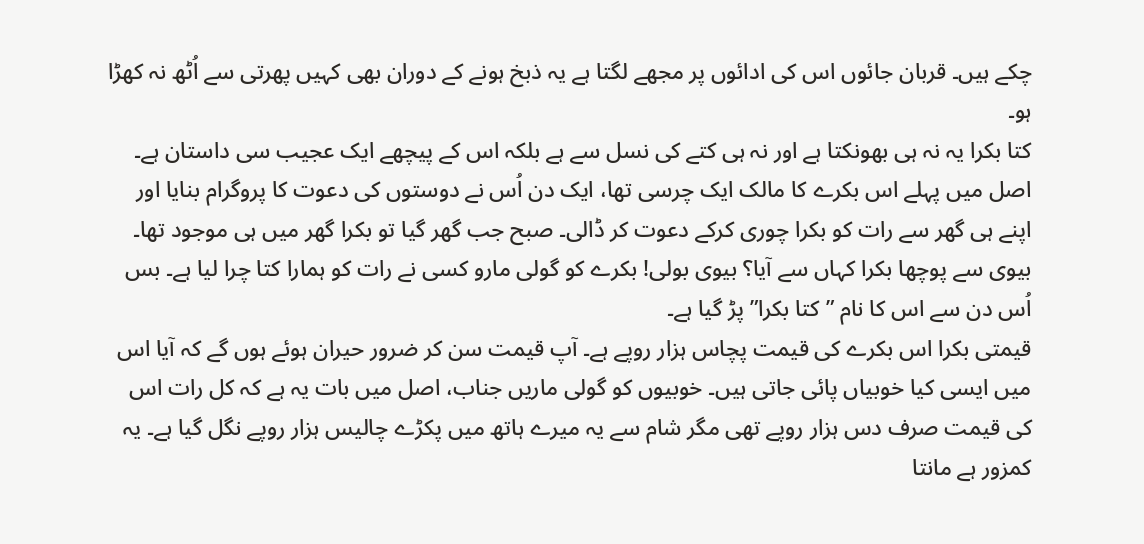چکے ہیں۔ قربان جائوں اس کی ادائوں پر مجھے لگتا ہے یہ ذبخ ہونے کے دوران بھی کہیں پھرتی سے اُٹھ نہ کھڑا ہو۔
کتا بکرا یہ نہ ہی بھونکتا ہے اور نہ ہی کتے کی نسل سے ہے بلکہ اس کے پیچھے ایک عجیب سی داستان ہے۔ اصل میں پہلے اس بکرے کا مالک ایک چرسی تھا، ایک دن اُس نے دوستوں کی دعوت کا پروگرام بنایا اور اپنے ہی گھر سے رات کو بکرا چوری کرکے دعوت کر ڈالی۔ صبح جب گھر گیا تو بکرا گھر میں ہی موجود تھا۔ بیوی سے پوچھا بکرا کہاں سے آیا؟ بیوی بولی! بکرے کو گولی مارو کسی نے رات کو ہمارا کتا چرا لیا ہے۔ بس اُس دن سے اس کا نام ”کتا بکرا” پڑ گیا ہے۔
قیمتی بکرا اس بکرے کی قیمت پچاس ہزار روپے ہے۔ آپ قیمت سن کر ضرور حیران ہوئے ہوں گے کہ آیا اس میں ایسی کیا خوبیاں پائی جاتی ہیں۔ خوبیوں کو گولی ماریں جناب، اصل میں بات یہ ہے کہ کل رات اس کی قیمت صرف دس ہزار روپے تھی مگر شام سے یہ میرے ہاتھ میں پکڑے چالیس ہزار روپے نگل گیا ہے۔ یہ کمزور ہے مانتا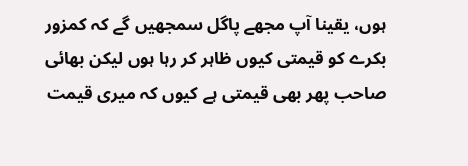ہوں، یقینا آپ مجھے پاگل سمجھیں گے کہ کمزور بکرے کو قیمتی کیوں ظاہر کر رہا ہوں لیکن بھائی صاحب پھر بھی قیمتی ہے کیوں کہ میری قیمت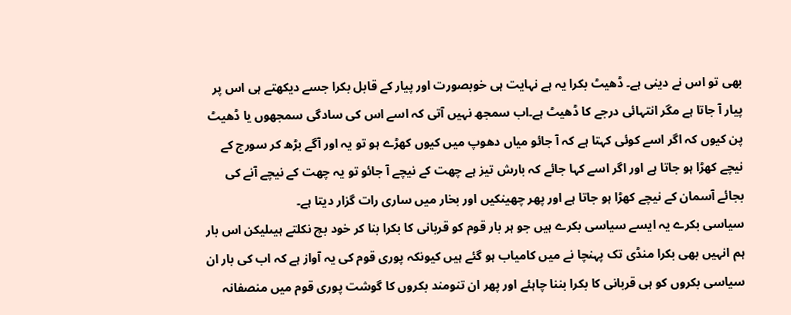بھی تو اس نے دینی ہے۔ ڈھیٹ بکرا یہ ہے نہایت ہی خوبصورت اور پیار کے قابل بکرا جسے دیکھتے ہی اس پر پیار آ جاتا ہے مگر انتہائی درجے کا ڈھیٹ ہے۔اب سمجھ نہیں آتی کہ اسے اس کی سادگی سمجھوں یا ڈھیٹ پن کیوں کہ اگر اسے کوئی کہتا ہے کہ آ جائو میاں دھوپ میں کیوں کھڑے ہو تو یہ اور آگے بڑھ کر سورج کے نیچے کھڑا ہو جاتا ہے اور اگر اسے کہا جائے کہ بارش تیز ہے چھت کے نیچے آ جائو تو یہ چھت کے نیچے آنے کی بجائے آسمان کے نیچے کھڑا ہو جاتا ہے اور پھر چھینکیں اور بخار میں ساری رات گزار دیتا ہے۔
سیاسی بکرے یہ ایسے سیاسی بکرے ہیں جو ہر بار قوم کو قربانی کا بکرا بنا کر خود بچ نکلتے ہیںلیکن اس بار ہم انہیں بھی بکرا منڈی تک پہنچا نے میں کامیاب ہو گئے ہیں کیونکہ پوری قوم کی یہ آواز ہے کہ اب کی بار ان سیاسی بکروں کو ہی قربانی کا بکرا بننا چاہئے اور پھر ان تنومند بکروں کا گوشت پوری قوم میں منصفانہ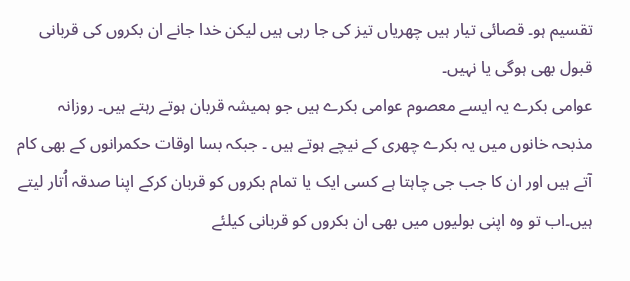تقسیم ہو۔ قصائی تیار ہیں چھریاں تیز کی جا رہی ہیں لیکن خدا جانے ان بکروں کی قربانی قبول بھی ہوگی یا نہیں۔
عوامی بکرے یہ ایسے معصوم عوامی بکرے ہیں جو ہمیشہ قربان ہوتے رہتے ہیں۔ روزانہ مذبحہ خانوں میں یہ بکرے چھری کے نیچے ہوتے ہیں ۔ جبکہ بسا اوقات حکمرانوں کے بھی کام آتے ہیں اور ان کا جب جی چاہتا ہے کسی ایک یا تمام بکروں کو قربان کرکے اپنا صدقہ اُتار لیتے ہیں۔اب تو وہ اپنی بولیوں میں بھی ان بکروں کو قربانی کیلئے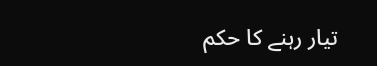تیار رہنے کا حکم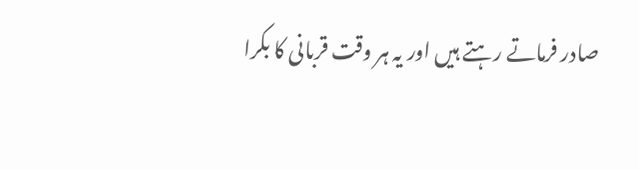صادر فرماتے رہتے ہیں اور یہ ہر وقت قربانی کا بکرا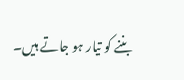بننے کو تیار ہو جاتے ہیں۔